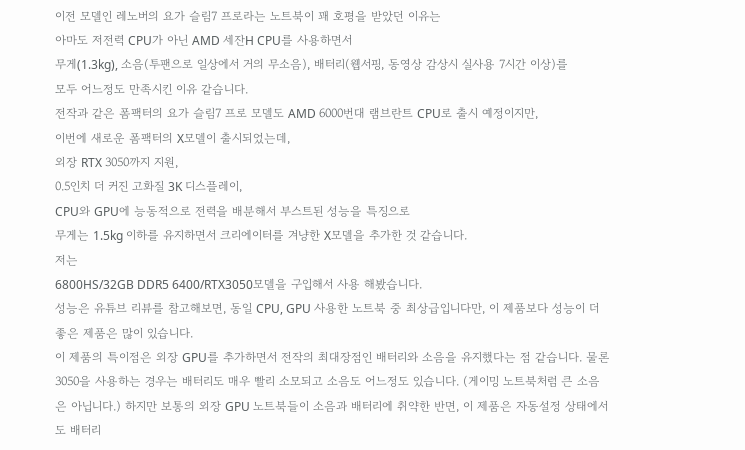이전 모델인 레노버의 요가 슬림7 프로라는 노트북이 꽤 호평을 받았던 이유는
아마도 저전력 CPU가 아닌 AMD 세잔H CPU를 사용하면서
무게(1.3kg), 소음(투팬으로 일상에서 거의 무소음), 배터리(웹서핑, 동영상 감상시 실사용 7시간 이상)를
모두 어느정도 만족시킨 이유 같습니다.
전작과 같은 폼팩터의 요가 슬림7 프로 모델도 AMD 6000번대 램브란트 CPU로 출시 예정이지만,
이번에 새로운 폼팩터의 X모델이 출시되었는데,
외장 RTX 3050까지 지원,
0.5인치 더 커진 고화질 3K 디스플레이,
CPU와 GPU에 능동적으로 전력을 배분해서 부스트된 성능을 특징으로
무게는 1.5kg 이하를 유지하면서 크리에이터를 겨냥한 X모델을 추가한 것 같습니다.
저는
6800HS/32GB DDR5 6400/RTX3050모델을 구입해서 사용 해봤습니다.
성능은 유튜브 리뷰를 참고해보면, 동일 CPU, GPU 사용한 노트북 중 최상급입니다만, 이 제품보다 성능이 더 좋은 제품은 많이 있습니다.
이 제품의 특이점은 외장 GPU를 추가하면서 전작의 최대장점인 배터리와 소음을 유지했다는 점 같습니다. 물론 3050을 사용하는 경우는 배터리도 매우 빨리 소모되고 소음도 어느정도 있습니다. (게이밍 노트북처럼 큰 소음은 아닙니다.) 하지만 보통의 외장 GPU 노트북들이 소음과 배터리에 취약한 반면, 이 제품은 자동설정 상태에서도 배터리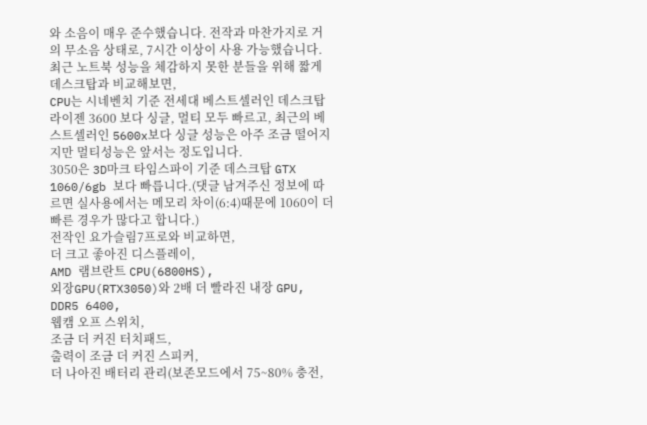와 소음이 매우 준수했습니다. 전작과 마찬가지로 거의 무소음 상태로, 7시간 이상이 사용 가능했습니다.
최근 노트북 성능을 체감하지 못한 분들을 위해 짧게 데스크탑과 비교해보면,
CPU는 시네벤치 기준 전세대 베스트셀러인 데스크탑 라이젠 3600 보다 싱글, 멀티 모두 빠르고, 최근의 베스트셀러인 5600x보다 싱글 성능은 아주 조금 떨어지지만 멀티성능은 앞서는 정도입니다.
3050은 3D마크 타임스파이 기준 데스크탑 GTX 1060/6gb 보다 빠릅니다.(댓글 남겨주신 정보에 따르면 실사용에서는 메모리 차이(6:4)때문에 1060이 더 빠른 경우가 많다고 합니다.)
전작인 요가슬림7프로와 비교하면,
더 크고 좋아진 디스플레이,
AMD 램브란트 CPU(6800HS),
외장GPU(RTX3050)와 2배 더 빨라진 내장 GPU,
DDR5 6400,
웹캠 오프 스위치,
조금 더 커진 터치패드,
출력이 조금 더 커진 스피커,
더 나아진 배터리 관리(보존모드에서 75~80% 충전,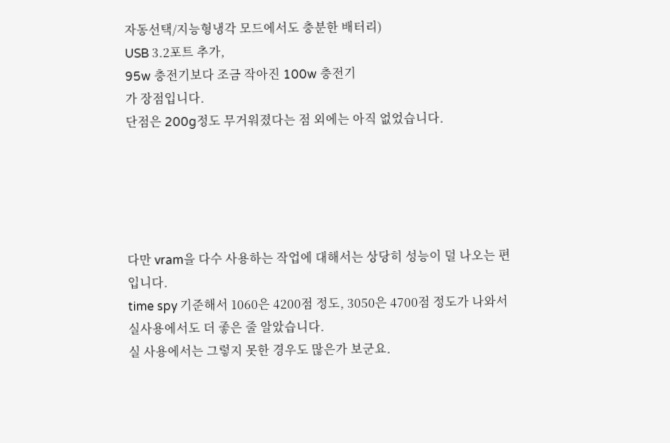자동선택/지능형냉각 모드에서도 충분한 배터리)
USB 3.2포트 추가,
95w 충전기보다 조금 작아진 100w 충전기
가 장점입니다.
단점은 200g정도 무거워졌다는 점 외에는 아직 없었습니다.





다만 vram을 다수 사용하는 작업에 대해서는 상당히 성능이 덜 나오는 편입니다.
time spy 기준해서 1060은 4200점 정도, 3050은 4700점 정도가 나와서 실사용에서도 더 좋은 줄 알았습니다.
실 사용에서는 그렇지 못한 경우도 많은가 보군요.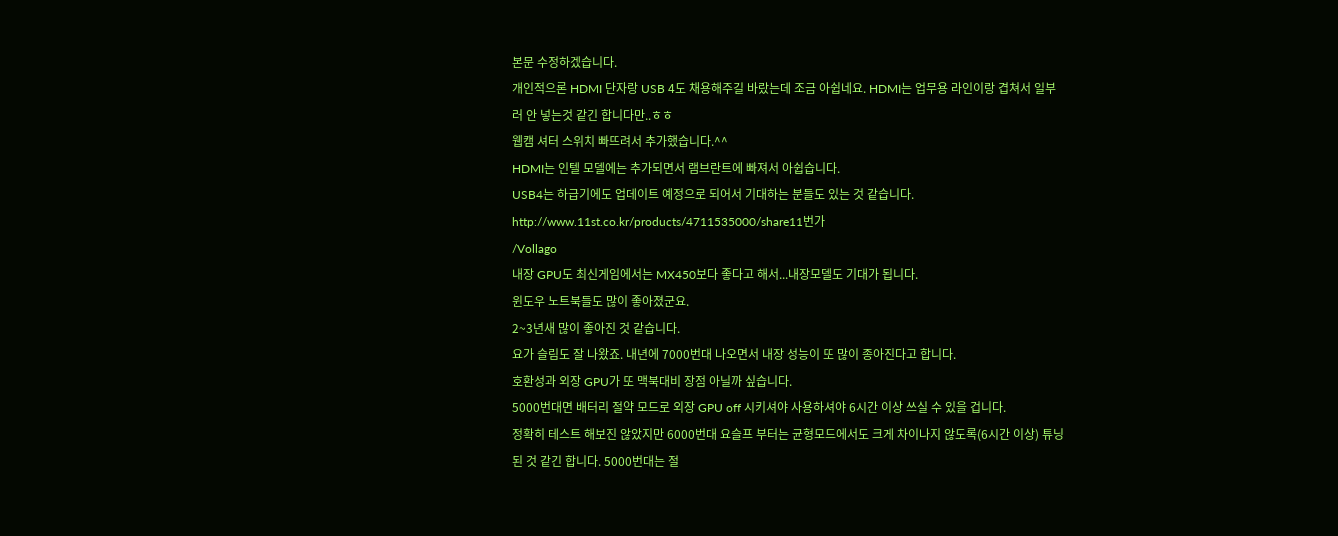본문 수정하겠습니다.
개인적으론 HDMI 단자랑 USB 4도 채용해주길 바랐는데 조금 아쉽네요. HDMI는 업무용 라인이랑 겹쳐서 일부러 안 넣는것 같긴 합니다만..ㅎㅎ
웹캠 셔터 스위치 빠뜨려서 추가했습니다.^^
HDMI는 인텔 모델에는 추가되면서 램브란트에 빠져서 아쉽습니다.
USB4는 하급기에도 업데이트 예정으로 되어서 기대하는 분들도 있는 것 같습니다.
http://www.11st.co.kr/products/4711535000/share11번가
/Vollago
내장 GPU도 최신게임에서는 MX450보다 좋다고 해서...내장모델도 기대가 됩니다.
윈도우 노트북들도 많이 좋아졌군요.
2~3년새 많이 좋아진 것 같습니다.
요가 슬림도 잘 나왔죠. 내년에 7000번대 나오면서 내장 성능이 또 많이 종아진다고 합니다.
호환성과 외장 GPU가 또 맥북대비 장점 아닐까 싶습니다.
5000번대면 배터리 절약 모드로 외장 GPU off 시키셔야 사용하셔야 6시간 이상 쓰실 수 있을 겁니다.
정확히 테스트 해보진 않았지만 6000번대 요슬프 부터는 균형모드에서도 크게 차이나지 않도록(6시간 이상) 튜닝된 것 같긴 합니다. 5000번대는 절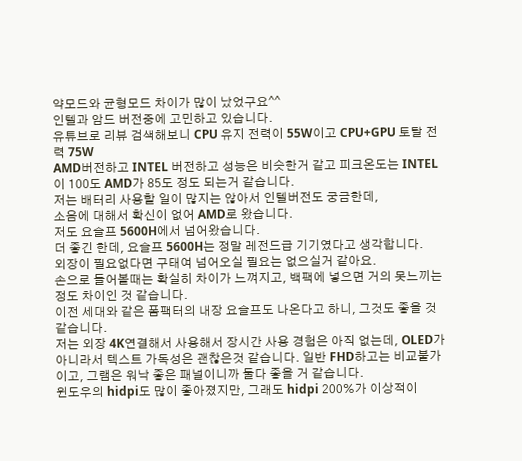약모드와 균형모드 차이가 많이 났었구요^^
인텔과 암드 버전중에 고민하고 있습니다.
유튜브로 리뷰 검색해보니 CPU 유지 전력이 55W이고 CPU+GPU 토탈 전력 75W
AMD버전하고 INTEL 버전하고 성능은 비슷한거 같고 피크온도는 INTEL이 100도 AMD가 85도 정도 되는거 같습니다.
저는 배터리 사용할 일이 많지는 않아서 인텔버전도 궁금한데,
소음에 대해서 확신이 없어 AMD로 왔습니다.
저도 요슬프 5600H에서 넘어왔습니다.
더 좋긴 한데, 요슬프 5600H는 정말 레전드급 기기였다고 생각합니다.
외장이 필요없다면 구태여 넘어오실 필요는 없으실거 같아요.
손으로 들어볼때는 확실히 차이가 느껴지고, 백팩에 넣으면 거의 못느끼는 정도 차이인 것 같습니다.
이전 세대와 같은 폼팩터의 내장 요슬프도 나온다고 하니, 그것도 좋을 것 같습니다.
저는 외장 4K연결해서 사용해서 장시간 사용 경험은 아직 없는데, OLED가 아니라서 텍스트 가독성은 괜찮은것 같습니다. 일반 FHD하고는 비교불가이고, 그램은 워낙 좋은 패널이니까 둘다 좋을 거 같습니다.
윈도우의 hidpi도 많이 좋아졌지만, 그래도 hidpi 200%가 이상적이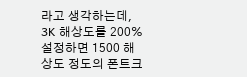라고 생각하는데,
3K 해상도를 200% 설정하면 1500 해상도 정도의 폰트크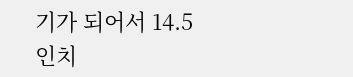기가 되어서 14.5인치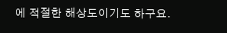에 적절한 해상도이기도 하구요.